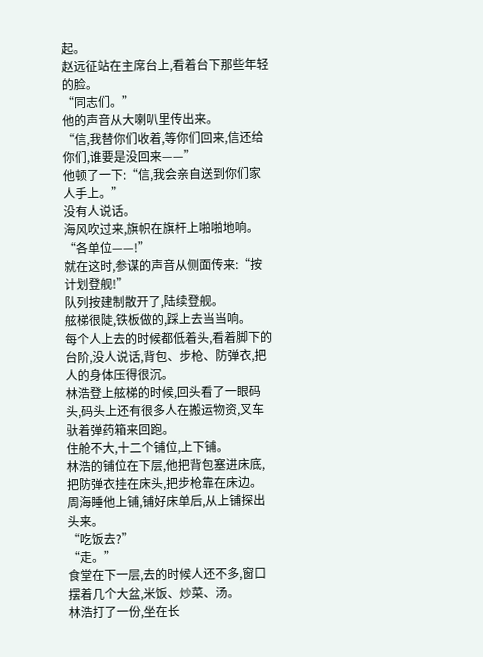起。
赵远征站在主席台上,看着台下那些年轻的脸。
“同志们。”
他的声音从大喇叭里传出来。
“信,我替你们收着,等你们回来,信还给你们,谁要是没回来——”
他顿了一下:“信,我会亲自送到你们家人手上。”
没有人说话。
海风吹过来,旗帜在旗杆上啪啪地响。
“各单位——!”
就在这时,参谋的声音从侧面传来:“按计划登舰!”
队列按建制散开了,陆续登舰。
舷梯很陡,铁板做的,踩上去当当响。
每个人上去的时候都低着头,看着脚下的台阶,没人说话,背包、步枪、防弹衣,把人的身体压得很沉。
林浩登上舷梯的时候,回头看了一眼码头,码头上还有很多人在搬运物资,叉车驮着弹药箱来回跑。
住舱不大,十二个铺位,上下铺。
林浩的铺位在下层,他把背包塞进床底,把防弹衣挂在床头,把步枪靠在床边。
周海睡他上铺,铺好床单后,从上铺探出头来。
“吃饭去?”
“走。”
食堂在下一层,去的时候人还不多,窗口摆着几个大盆,米饭、炒菜、汤。
林浩打了一份,坐在长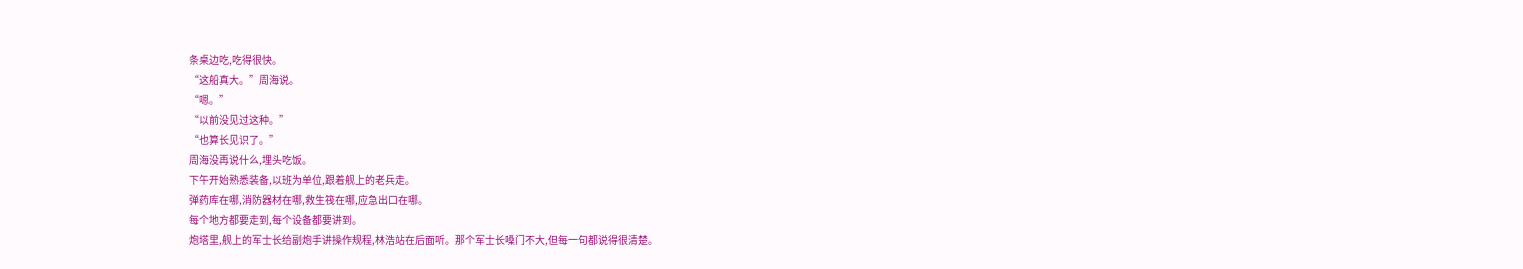条桌边吃,吃得很快。
“这船真大。”周海说。
“嗯。”
“以前没见过这种。”
“也算长见识了。”
周海没再说什么,埋头吃饭。
下午开始熟悉装备,以班为单位,跟着舰上的老兵走。
弹药库在哪,消防器材在哪,救生筏在哪,应急出口在哪。
每个地方都要走到,每个设备都要讲到。
炮塔里,舰上的军士长给副炮手讲操作规程,林浩站在后面听。那个军士长嗓门不大,但每一句都说得很清楚。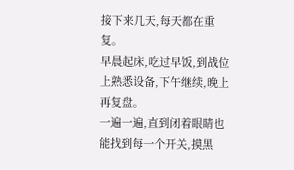接下来几天,每天都在重复。
早晨起床,吃过早饭,到战位上熟悉设备,下午继续,晚上再复盘。
一遍一遍,直到闭着眼睛也能找到每一个开关,摸黑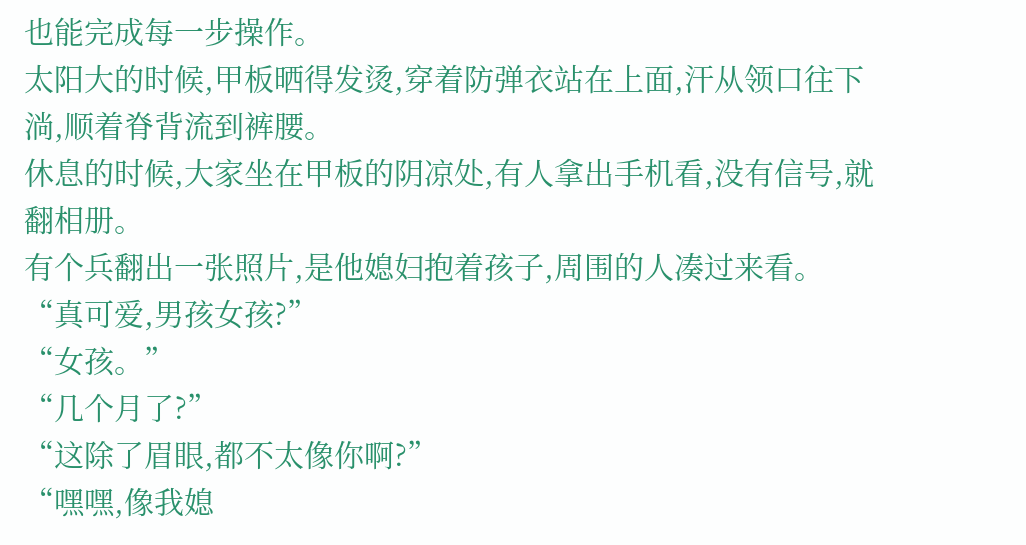也能完成每一步操作。
太阳大的时候,甲板晒得发烫,穿着防弹衣站在上面,汗从领口往下淌,顺着脊背流到裤腰。
休息的时候,大家坐在甲板的阴凉处,有人拿出手机看,没有信号,就翻相册。
有个兵翻出一张照片,是他媳妇抱着孩子,周围的人凑过来看。
“真可爱,男孩女孩?”
“女孩。”
“几个月了?”
“这除了眉眼,都不太像你啊?”
“嘿嘿,像我媳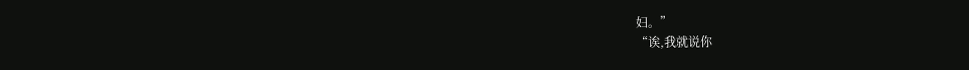妇。”
“诶,我就说你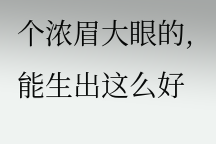个浓眉大眼的,能生出这么好